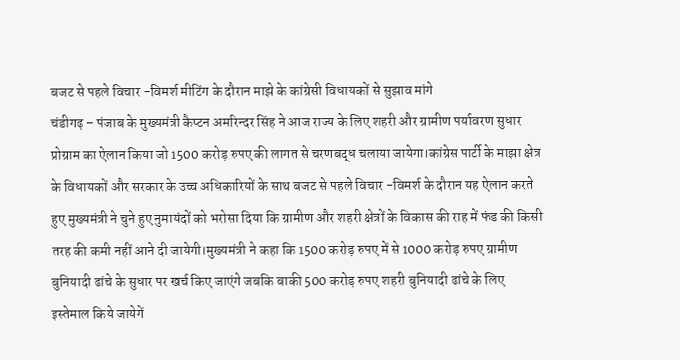बजट से पहले विचार -विमर्श मीटिंग के दौरान माझे के कांग्रेसी विधायकों से सुझाव मांगे
चंडीगढ़ – पंजाब के मुख्यमंत्री कैप्टन अमरिन्दर सिंह ने आज राज्य के लिए शहरी और ग्रामीण पर्यावरण सुधार प्रोग्राम का ऐलान किया जो 1500 करोड़ रुपए की लागत से चरणबद्ध चलाया जायेगा।कांग्रेस पार्टी के माझा क्षेत्र के विधायकों और सरकार के उच्च अधिकारियों के साथ बजट से पहले विचार -विमर्श के दौरान यह ऐलान करते हुए मुख्यमंत्री ने चुने हुए नुमायंदों को भरोसा दिया कि ग्रामीण और शहरी क्षेत्रों के विकास की राह में फंड की किसी तरह की कमी नहीं आने दी जायेगी।मुख्यमंत्री ने कहा कि 1500 करोड़ रुपए में से 1000 करोड़ रुपए ग्रामीण बुनियादी ढांचे के सुधार पर खर्च किए जाएंगे जबकि बाकी 500 करोड़ रुपए शहरी बुनियादी ढांचे के लिए इस्तेमाल किये जायेगें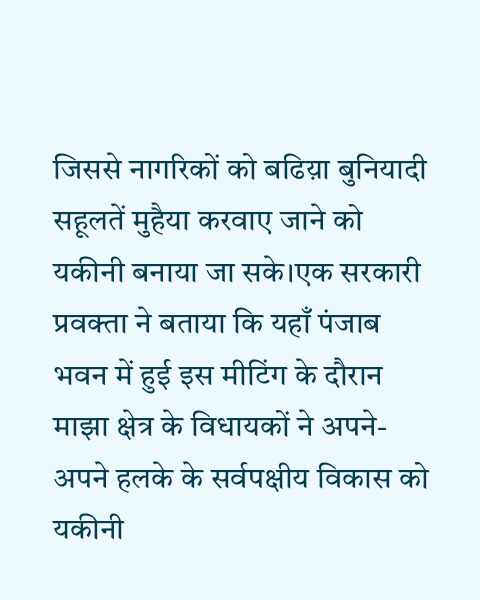जिससे नागरिकों को बढिय़ा बुनियादी सहूलतें मुहैया करवाए जाने को यकीनी बनाया जा सके।एक सरकारी प्रवक्ता ने बताया कि यहाँ पंजाब भवन में हुई इस मीटिंग के दौरान माझा क्षेत्र के विधायकों ने अपने-अपने हलके के सर्वपक्षीय विकास को यकीनी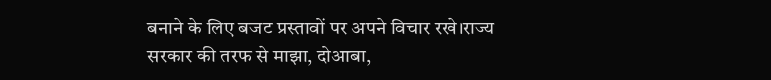बनाने के लिए बजट प्रस्तावों पर अपने विचार रखे।राज्य सरकार की तरफ से माझा, दोआबा,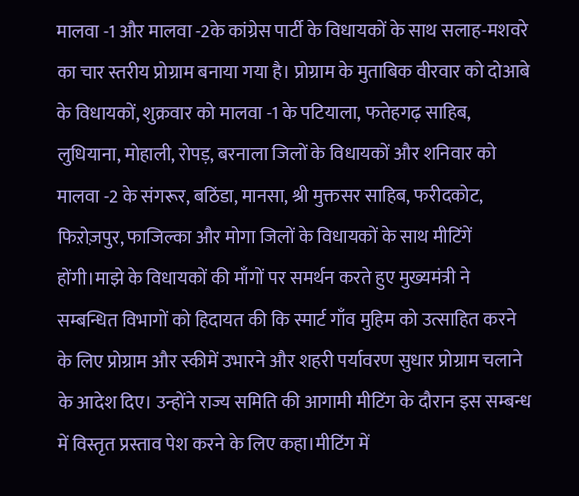मालवा -1 और मालवा -2के कांग्रेस पार्टी के विधायकों के साथ सलाह-मशवरे का चार स्तरीय प्रोग्राम बनाया गया है। प्रोग्राम के मुताबिक वीरवार को दोआबे के विधायकों, शुक्रवार को मालवा -1 के पटियाला, फतेहगढ़ साहिब, लुधियाना, मोहाली, रोपड़, बरनाला जिलों के विधायकों और शनिवार को मालवा -2 के संगरूर, बठिंडा, मानसा, श्री मुक्तसर साहिब, फरीदकोट, फिऱोज़पुर, फाजिल्का और मोगा जिलों के विधायकों के साथ मीटिंगें होंगी।माझे के विधायकों की माँगों पर समर्थन करते हुए मुख्यमंत्री ने सम्बन्धित विभागों को हिदायत की कि स्मार्ट गाँव मुहिम को उत्साहित करने के लिए प्रोग्राम और स्कीमें उभारने और शहरी पर्यावरण सुधार प्रोग्राम चलाने के आदेश दिए। उन्होंने राज्य समिति की आगामी मीटिंग के दौरान इस सम्बन्ध में विस्तृत प्रस्ताव पेश करने के लिए कहा।मीटिंग में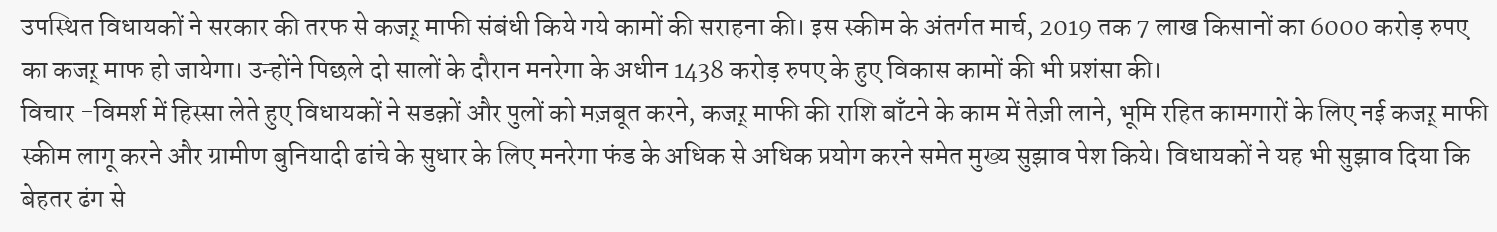उपस्थित विधायकों ने सरकार की तरफ से कजऱ् माफी संबंधी किये गये कामों की सराहना की। इस स्कीम के अंतर्गत मार्च, 2019 तक 7 लाख किसानों का 6000 करोड़ रुपए का कजऱ् माफ हो जायेगा। उन्होंने पिछले दो सालों के दौरान मनरेगा के अधीन 1438 करोड़ रुपए के हुए विकास कामों की भी प्रशंसा की।
विचार -विमर्श में हिस्सा लेते हुए विधायकों ने सडक़ों और पुलों को मज़बूत करने, कजऱ् माफी की राशि बाँटने के काम में तेज़ी लाने, भूमि रहित कामगारों के लिए नई कजऱ् माफी स्कीम लागू करने और ग्रामीण बुनियादी ढांचे के सुधार के लिए मनरेगा फंड के अधिक से अधिक प्रयोग करने समेत मुख्य सुझाव पेश किये। विधायकों ने यह भी सुझाव दिया कि बेहतर ढंग से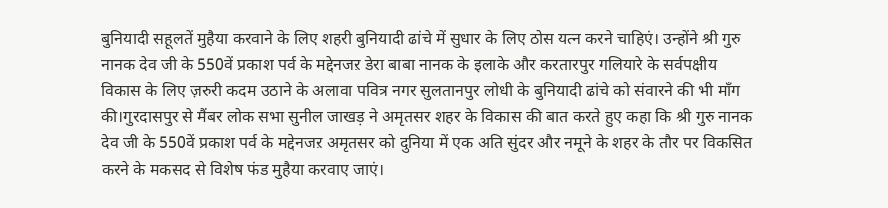बुनियादी सहूलतें मुहैया करवाने के लिए शहरी बुनियादी ढांचे में सुधार के लिए ठोस यत्न करने चाहिएं। उन्होंने श्री गुरु नानक देव जी के 550वें प्रकाश पर्व के मद्देनजऱ डेरा बाबा नानक के इलाके और करतारपुर गलियारे के सर्वपक्षीय विकास के लिए ज़रुरी कदम उठाने के अलावा पवित्र नगर सुलतानपुर लोधी के बुनियादी ढांचे को संवारने की भी माँग की।गुरदासपुर से मैंबर लोक सभा सुनील जाखड़ ने अमृतसर शहर के विकास की बात करते हुए कहा कि श्री गुरु नानक देव जी के 550वें प्रकाश पर्व के मद्देनजऱ अमृतसर को दुनिया में एक अति सुंदर और नमूने के शहर के तौर पर विकसित करने के मकसद से विशेष फंड मुहैया करवाए जाएं।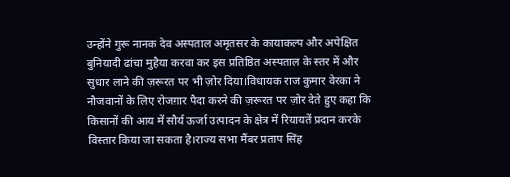उन्होंने गुरू नानक देव अस्पताल अमृतसर के कायाकल्प और अपेक्षित बुनियादी ढांचा मुहैया करवा कर इस प्रतिष्ठित अस्पताल के स्तर में और सुधार लाने की ज़रूरत पर भी ज़ोर दिया।विधायक राज कुमार वेरका ने नौजवानों के लिए रोजग़ार पैदा करने की ज़रूरत पर ज़ोर देते हुए कहा कि किसानों की आय में सौर्य ऊर्जा उत्पादन के क्षेत्र में रियायतें प्रदान करके विस्तार किया जा सकता है।राज्य सभा मैंबर प्रताप सिंह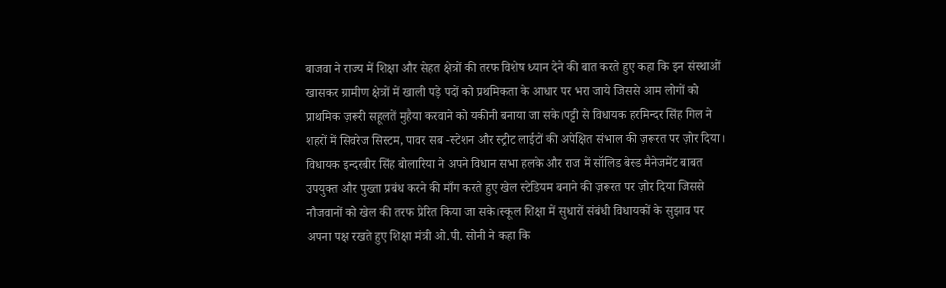बाजवा ने राज्य में शिक्षा और सेहत क्षेत्रों की तरफ विशेष ध्यान देने की बात करते हुए कहा कि इन संस्थाओं खासकर ग्रामीण क्षेत्रों में खाली पड़े पदों को प्रथमिकता के आधार पर भरा जाये जिससे आम लोगों को प्राथमिक ज़रूरी सहूलतें मुहैया करवाने को यकीनी बनाया जा सके।पट्टी से विधायक हरमिन्दर सिंह गिल ने शहरों में सिवरेज सिस्टम, पावर सब -स्टेशन और स्ट्रीट लाईटों की अपेक्षित संभाल की ज़रूरत पर ज़ोर दिया। विधायक इन्दरबीर सिंह बोलारिया ने अपने विधान सभा हलके और राज में सॉलिड बेस्ड मैनेजमेंट बाबत उपयुक्त और पुख्ता प्रबंध करने की माँग करते हुए खेल स्टेडियम बनाने की ज़रूरत पर ज़ोर दिया जिससे नौजवानों को खेल की तरफ प्रेरित किया जा सके।स्कूल शिक्षा में सुधारों संबंधी विधायकों के सुझाव पर अपना पक्ष रखते हुए शिक्षा मंत्री ओ.पी. सोनी ने कहा कि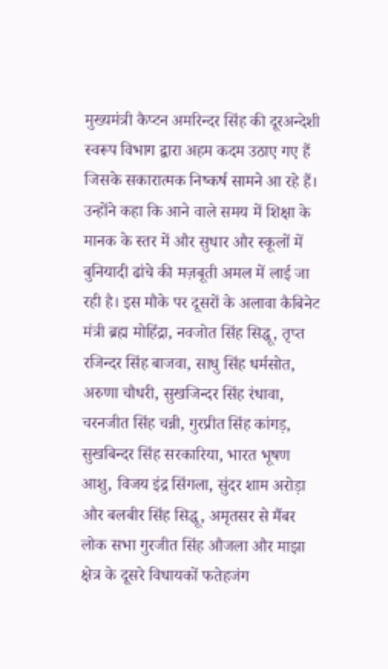मुख्यमंत्री कैप्टन अमरिन्दर सिंह की दूरअन्देशी स्वरूप विभाग द्वारा अहम कदम उठाए गए हैं जिसके सकारात्मक निष्कर्ष सामने आ रहे हैं। उन्होंने कहा कि आने वाले समय में शिक्षा के मानक के स्तर में और सुधार और स्कूलों में बुनियादी ढांचे की मज़बूती अमल में लाई जा रही है। इस मौके पर दूसरों के अलावा कैबिनेट मंत्री ब्रह्म मोहिंद्रा, नवजोत सिंह सिद्धू, तृप्त रजिन्दर सिंह बाजवा, साधु सिंह धर्मसोत, अरुणा चौधरी, सुखजिन्दर सिंह रंधावा, चरनजीत सिंह चन्नी, गुरप्रीत सिंह कांगड़, सुखबिन्दर सिंह सरकारिया, भारत भूषण आशु, विजय इंद्र सिंगला, सुंदर शाम अरोड़ा और बलबीर सिंह सिद्धू, अमृतसर से मैंबर लोक सभा गुरजीत सिंह औजला और माझा क्षेत्र के दूसरे विधायकों फतेहजंग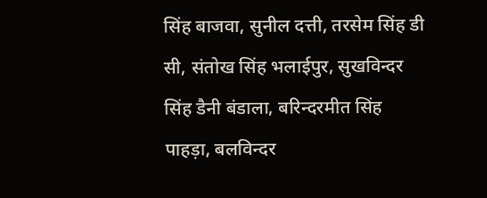सिंह बाजवा, सुनील दत्ती, तरसेम सिंह डी सी, संतोख सिंह भलाईपुर, सुखविन्दर सिंह डैनी बंडाला, बरिन्दरमीत सिंह पाहड़ा, बलविन्दर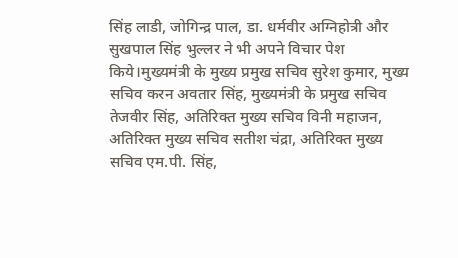सिंह लाडी, जोगिन्द्र पाल, डा. धर्मवीर अग्निहोत्री और सुखपाल सिंह भुल्लर ने भी अपने विचार पेश किये।मुख्यमंत्री के मुख्य प्रमुख सचिव सुरेश कुमार, मुख्य सचिव करन अवतार सिंह, मुख्यमंत्री के प्रमुख सचिव तेजवीर सिंह, अतिरिक्त मुख्य सचिव विनी महाजन, अतिरिक्त मुख्य सचिव सतीश चंद्रा, अतिरिक्त मुख्य सचिव एम.पी. सिंह,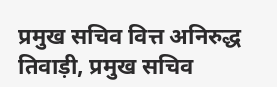प्रमुख सचिव वित्त अनिरुद्ध तिवाड़ी, प्रमुख सचिव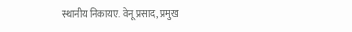स्थानीय निकायए. वेनू प्रसाद, प्रमुख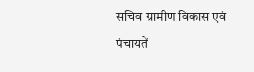सचिव ग्रामीण विकास एवं पंचायतें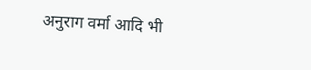अनुराग वर्मा आदि भी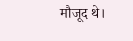मौजूद थे।